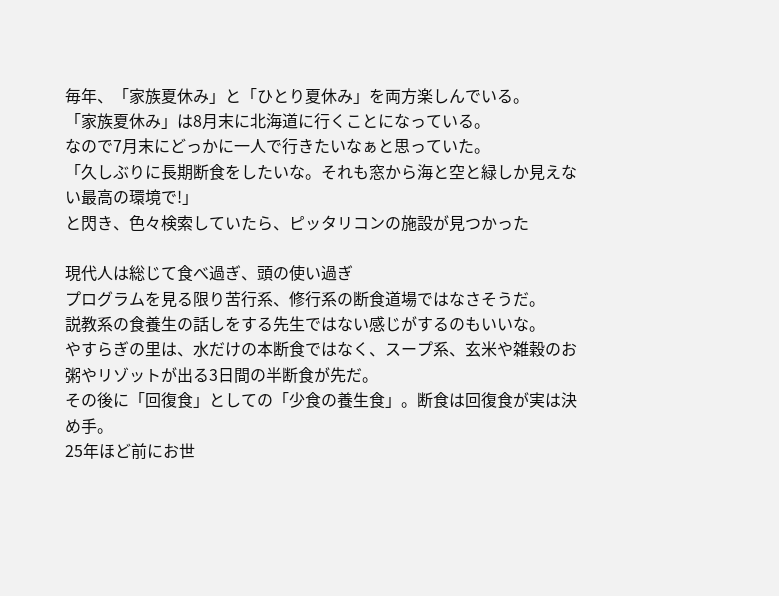毎年、「家族夏休み」と「ひとり夏休み」を両方楽しんでいる。
「家族夏休み」は8月末に北海道に行くことになっている。
なので7月末にどっかに一人で行きたいなぁと思っていた。
「久しぶりに長期断食をしたいな。それも窓から海と空と緑しか見えない最高の環境で!」
と閃き、色々検索していたら、ピッタリコンの施設が見つかった

現代人は総じて食べ過ぎ、頭の使い過ぎ
プログラムを見る限り苦行系、修行系の断食道場ではなさそうだ。
説教系の食養生の話しをする先生ではない感じがするのもいいな。
やすらぎの里は、水だけの本断食ではなく、スープ系、玄米や雑穀のお粥やリゾットが出る3日間の半断食が先だ。
その後に「回復食」としての「少食の養生食」。断食は回復食が実は決め手。
25年ほど前にお世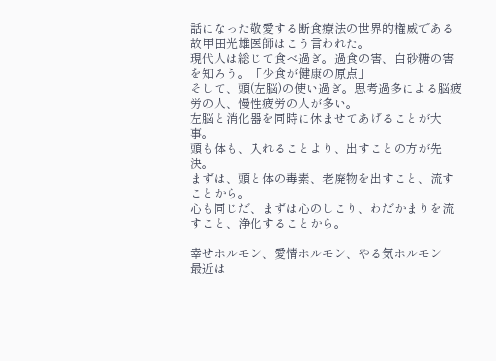話になった敬愛する断食療法の世界的権威である故甲田光雄医師はこう言われた。
現代人は総じて食べ過ぎ。過食の害、白砂糖の害を知ろう。「少食が健康の原点」
そして、頭(左脳)の使い過ぎ。思考過多による脳疲労の人、慢性疲労の人が多い。
左脳と消化器を同時に休ませてあげることが大事。
頭も体も、入れることより、出すことの方が先決。
まずは、頭と体の毒素、老廃物を出すこと、流すことから。
心も同じだ、まずは心のしこり、わだかまりを流すこと、浄化することから。

幸せホルモン、愛情ホルモン、やる気ホルモン
最近は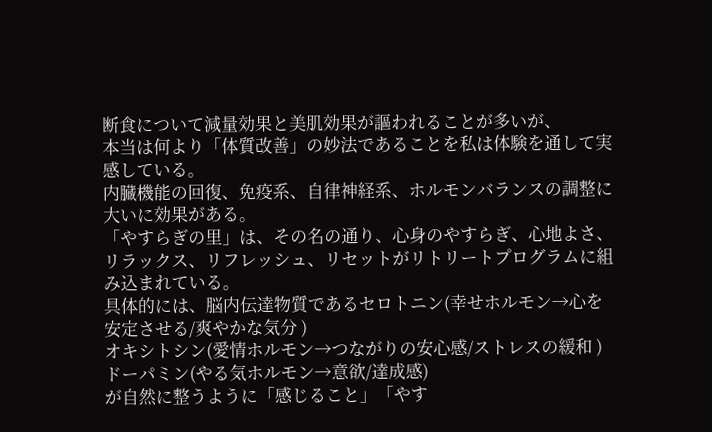断食について減量効果と美肌効果が謳われることが多いが、
本当は何より「体質改善」の妙法であることを私は体験を通して実感している。
内臓機能の回復、免疫系、自律神経系、ホルモンバランスの調整に大いに効果がある。
「やすらぎの里」は、その名の通り、心身のやすらぎ、心地よさ、リラックス、リフレッシュ、リセットがリトリートプログラムに組み込まれている。
具体的には、脳内伝達物質であるセロトニン(幸せホルモン→心を安定させる/爽やかな気分 )
オキシトシン(愛情ホルモン→つながりの安心感/ストレスの緩和 )
ドーパミン(やる気ホルモン→意欲/達成感)
が自然に整うように「感じること」「やす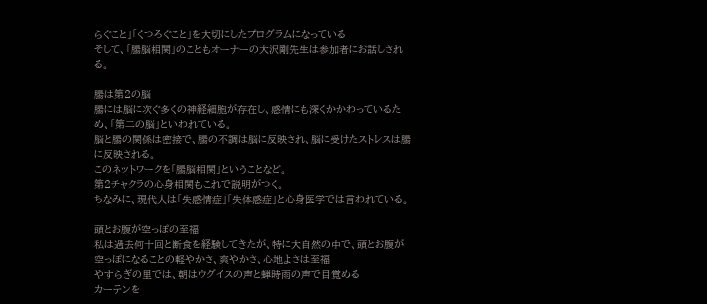らぐこと」「くつろぐこと」を大切にしたプログラムになっている
そして、「腸脳相関」のこともオーナーの大沢剛先生は参加者にお話しされる。

腸は第2の脳
腸には脳に次ぐ多くの神経細胞が存在し、感情にも深くかかわっているため、「第二の脳」といわれている。
脳と腸の関係は密接で、腸の不調は脳に反映され、脳に受けたストレスは腸に反映される。
このネットワークを「腸脳相関」ということなど。
第2チャクラの心身相関もこれで説明がつく。
ちなみに、現代人は「失感情症」「失体感症」と心身医学では言われている。

頭とお腹が空っぽの至福
私は過去何十回と断食を経験してきたが、特に大自然の中で、頭とお腹が空っぽになることの軽やかさ、爽やかさ、心地よさは至福
やすらぎの里では、朝はウグイスの声と蝉時雨の声で目覚める
カーテンを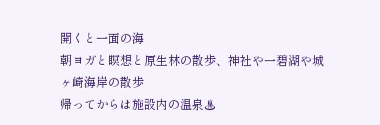開くと一面の海
朝ヨガと瞑想と原生林の散歩、神社や一碧湖や城ヶ崎海岸の散歩
帰ってからは施設内の温泉♨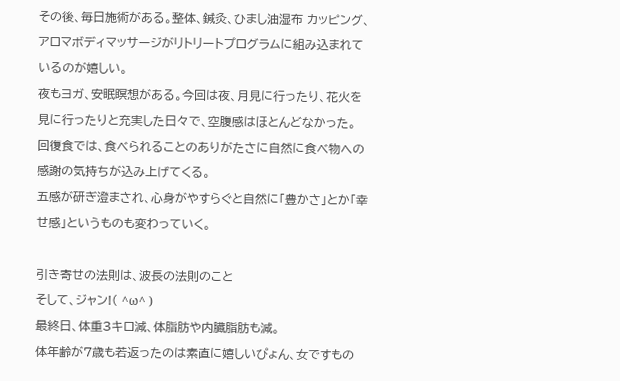その後、毎日施術がある。整体、鍼灸、ひまし油湿布 カッピング、アロマボディマッサージがリトリートプログラムに組み込まれているのが嬉しい。
夜もヨガ、安眠瞑想がある。今回は夜、月見に行ったり、花火を見に行ったりと充実した日々で、空腹感はほとんどなかった。
回復食では、食べられることのありがたさに自然に食べ物への感謝の気持ちが込み上げてくる。
五感が研ぎ澄まされ、心身がやすらぐと自然に「豊かさ」とか「幸せ感」というものも変わっていく。

引き寄せの法則は、波長の法則のこと
そして、ジャン!( ^ω^ )
最終日、体重3キロ減、体脂肪や内臓脂肪も減。
体年齢が7歳も若返ったのは素直に嬉しいぴょん、女ですもの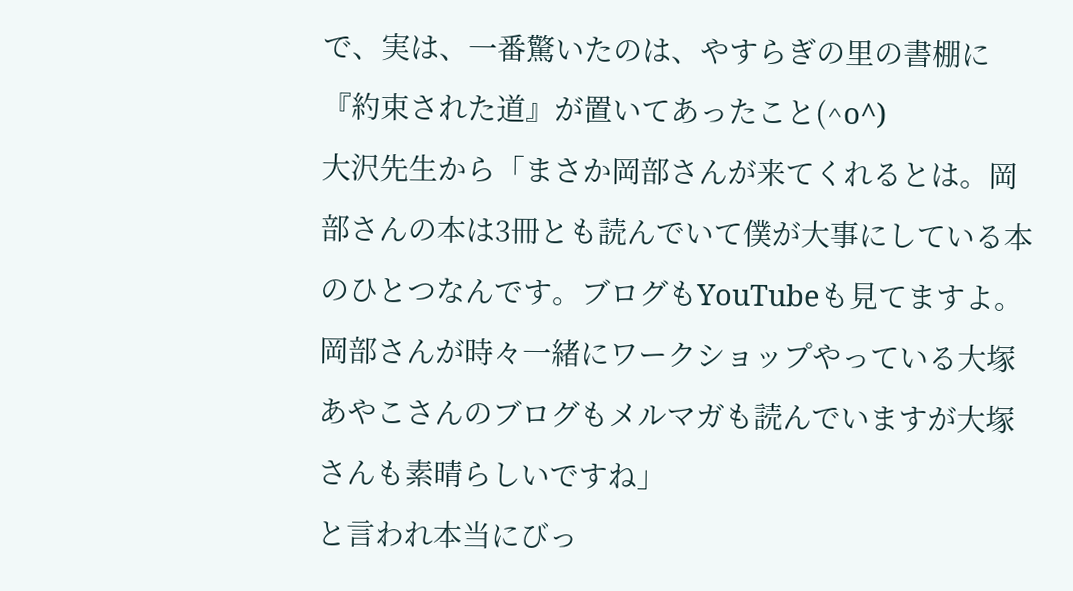で、実は、一番驚いたのは、やすらぎの里の書棚に『約束された道』が置いてあったこと(^o^)
大沢先生から「まさか岡部さんが来てくれるとは。岡部さんの本は3冊とも読んでいて僕が大事にしている本のひとつなんです。ブログもYouTubeも見てますよ。岡部さんが時々一緒にワークショップやっている大塚あやこさんのブログもメルマガも読んでいますが大塚さんも素晴らしいですね」
と言われ本当にびっ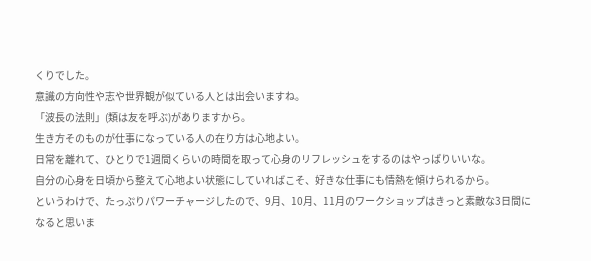くりでした。
意識の方向性や志や世界観が似ている人とは出会いますね。
「波長の法則」(類は友を呼ぶ)がありますから。
生き方そのものが仕事になっている人の在り方は心地よい。
日常を離れて、ひとりで1週間くらいの時間を取って心身のリフレッシュをするのはやっぱりいいな。
自分の心身を日頃から整えて心地よい状態にしていればこそ、好きな仕事にも情熱を傾けられるから。
というわけで、たっぷりパワーチャージしたので、9月、10月、11月のワークショップはきっと素敵な3日間になると思いま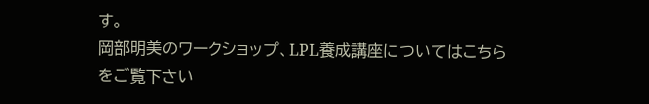す。
岡部明美のワークショップ、LPL養成講座についてはこちらをご覧下さい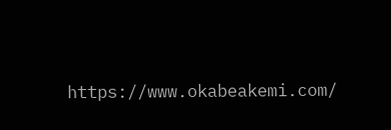https://www.okabeakemi.com/